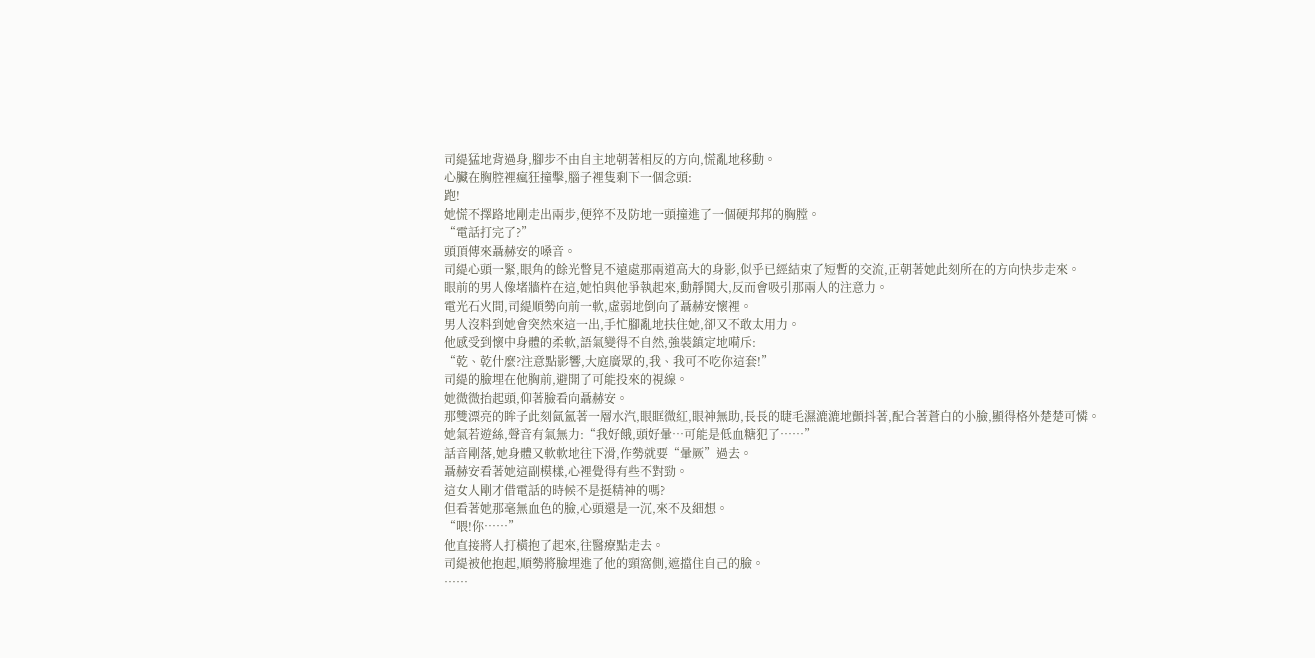司緹猛地背過身,腳步不由自主地朝著相反的方向,慌亂地移動。
心臟在胸腔裡瘋狂撞擊,腦子裡隻剩下一個念頭:
跑!
她慌不擇路地剛走出兩步,便猝不及防地一頭撞進了一個硬邦邦的胸膛。
“電話打完了?”
頭頂傳來聶赫安的嗓音。
司緹心頭一緊,眼角的餘光瞥見不遠處那兩道高大的身影,似乎已經結束了短暫的交流,正朝著她此刻所在的方向快步走來。
眼前的男人像堵牆杵在這,她怕與他爭執起來,動靜鬨大,反而會吸引那兩人的注意力。
電光石火間,司緹順勢向前一軟,虛弱地倒向了聶赫安懷裡。
男人沒料到她會突然來這一出,手忙腳亂地扶住她,卻又不敢太用力。
他感受到懷中身體的柔軟,語氣變得不自然,強裝鎮定地嗬斥:
“乾、乾什麼?注意點影響,大庭廣眾的,我、我可不吃你這套!”
司緹的臉埋在他胸前,避開了可能投來的視線。
她微微抬起頭,仰著臉看向聶赫安。
那雙漂亮的眸子此刻氤氳著一層水汽,眼眶微紅,眼神無助,長長的睫毛濕漉漉地顫抖著,配合著蒼白的小臉,顯得格外楚楚可憐。
她氣若遊絲,聲音有氣無力:“我好餓,頭好暈…可能是低血糖犯了……”
話音剛落,她身體又軟軟地往下滑,作勢就要“暈厥”過去。
聶赫安看著她這副模樣,心裡覺得有些不對勁。
這女人剛才借電話的時候不是挺精神的嗎?
但看著她那毫無血色的臉,心頭還是一沉,來不及細想。
“喂!你……”
他直接將人打橫抱了起來,往醫療點走去。
司緹被他抱起,順勢將臉埋進了他的頸窩側,遮擋住自己的臉。
……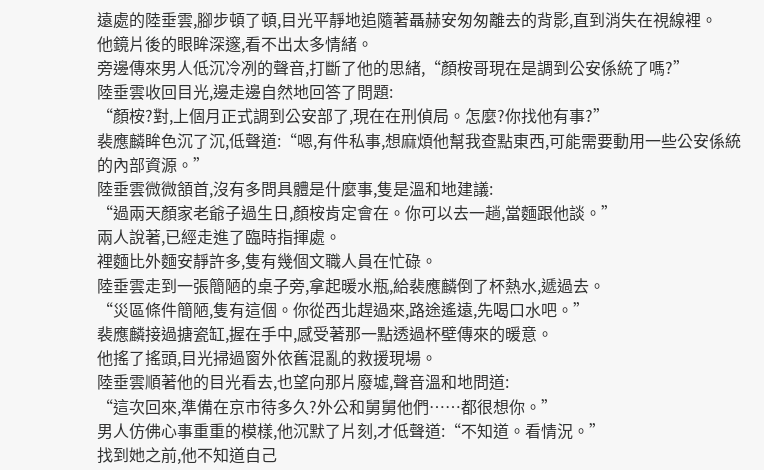遠處的陸垂雲,腳步頓了頓,目光平靜地追隨著聶赫安匆匆離去的背影,直到消失在視線裡。
他鏡片後的眼眸深邃,看不出太多情緒。
旁邊傳來男人低沉冷冽的聲音,打斷了他的思緒,“顏桉哥現在是調到公安係統了嗎?”
陸垂雲收回目光,邊走邊自然地回答了問題:
“顏桉?對,上個月正式調到公安部了,現在在刑偵局。怎麼?你找他有事?”
裴應麟眸色沉了沉,低聲道:“嗯,有件私事,想麻煩他幫我查點東西,可能需要動用一些公安係統的內部資源。”
陸垂雲微微頷首,沒有多問具體是什麼事,隻是溫和地建議:
“過兩天顏家老爺子過生日,顏桉肯定會在。你可以去一趟,當麵跟他談。”
兩人說著,已經走進了臨時指揮處。
裡麵比外麵安靜許多,隻有幾個文職人員在忙碌。
陸垂雲走到一張簡陋的桌子旁,拿起暖水瓶,給裴應麟倒了杯熱水,遞過去。
“災區條件簡陋,隻有這個。你從西北趕過來,路途遙遠,先喝口水吧。”
裴應麟接過搪瓷缸,握在手中,感受著那一點透過杯壁傳來的暖意。
他搖了搖頭,目光掃過窗外依舊混亂的救援現場。
陸垂雲順著他的目光看去,也望向那片廢墟,聲音溫和地問道:
“這次回來,準備在京市待多久?外公和舅舅他們……都很想你。”
男人仿佛心事重重的模樣,他沉默了片刻,才低聲道:“不知道。看情況。”
找到她之前,他不知道自己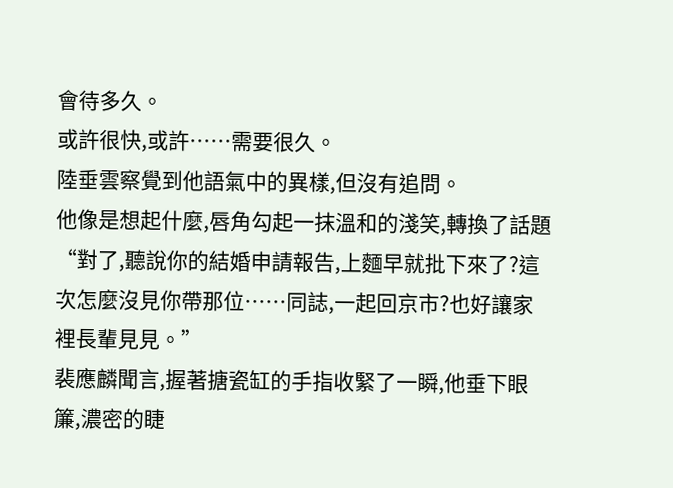會待多久。
或許很快,或許……需要很久。
陸垂雲察覺到他語氣中的異樣,但沒有追問。
他像是想起什麼,唇角勾起一抹溫和的淺笑,轉換了話題
“對了,聽說你的結婚申請報告,上麵早就批下來了?這次怎麼沒見你帶那位……同誌,一起回京市?也好讓家裡長輩見見。”
裴應麟聞言,握著搪瓷缸的手指收緊了一瞬,他垂下眼簾,濃密的睫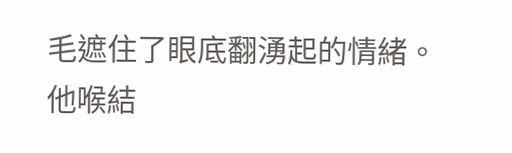毛遮住了眼底翻湧起的情緒。
他喉結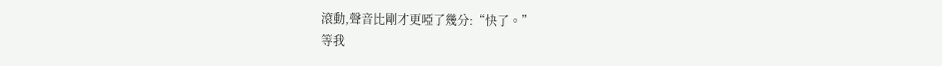滾動,聲音比剛才更啞了幾分:“快了。”
等我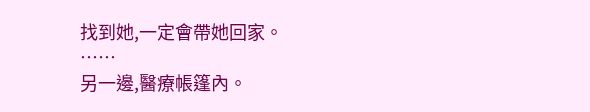找到她,一定會帶她回家。
……
另一邊,醫療帳篷內。